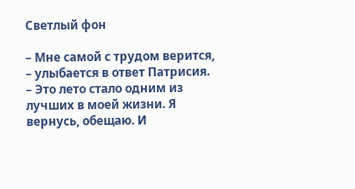Светлый фон

– Мне самой с трудом верится, – улыбается в ответ Патрисия. – Это лето стало одним из лучших в моей жизни. Я вернусь, обещаю. И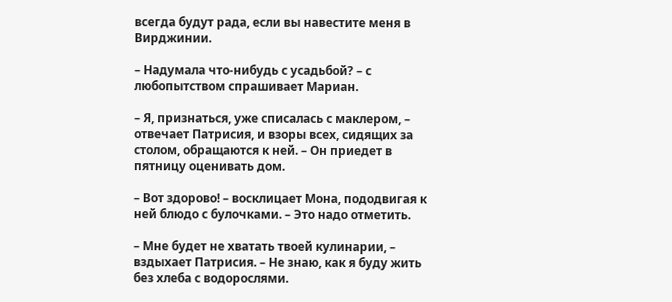всегда будут рада, если вы навестите меня в Вирджинии.

– Надумала что-нибудь с усадьбой? – с любопытством спрашивает Мариан.

– Я, признаться, уже списалась с маклером, – отвечает Патрисия, и взоры всех, сидящих за столом, обращаются к ней. – Он приедет в пятницу оценивать дом.

– Вот здорово! – восклицает Мона, пододвигая к ней блюдо с булочками. – Это надо отметить.

– Мне будет не хватать твоей кулинарии, – вздыхает Патрисия. – Не знаю, как я буду жить без хлеба с водорослями.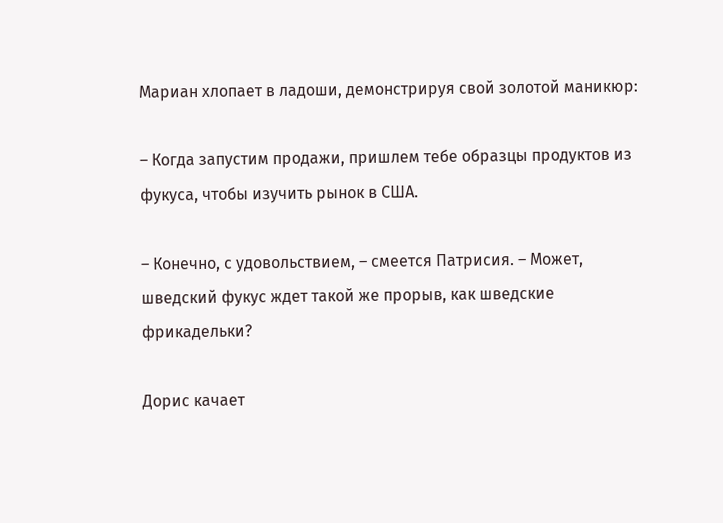Мариан хлопает в ладоши, демонстрируя свой золотой маникюр:

– Когда запустим продажи, пришлем тебе образцы продуктов из фукуса, чтобы изучить рынок в США.

– Конечно, с удовольствием, – смеется Патрисия. – Может, шведский фукус ждет такой же прорыв, как шведские фрикадельки?

Дорис качает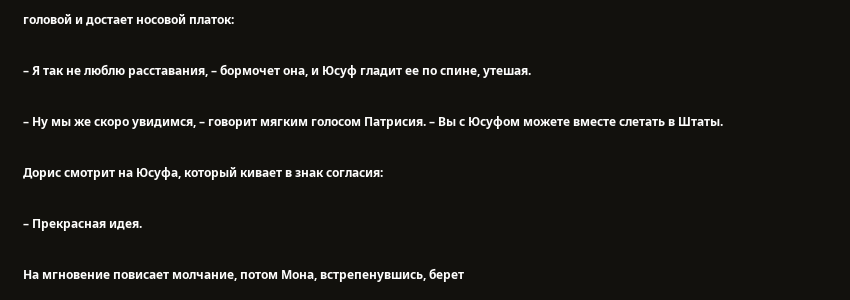головой и достает носовой платок:

– Я так не люблю расставания, – бормочет она, и Юсуф гладит ее по спине, утешая.

– Ну мы же скоро увидимся, – говорит мягким голосом Патрисия. – Вы с Юсуфом можете вместе слетать в Штаты.

Дорис смотрит на Юсуфа, который кивает в знак согласия:

– Прекрасная идея.

На мгновение повисает молчание, потом Мона, встрепенувшись, берет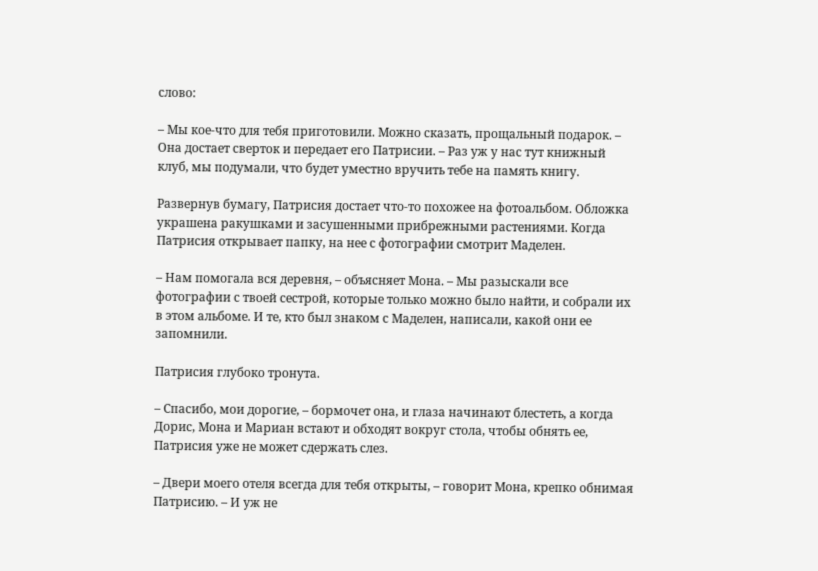слово:

– Мы кое-что для тебя приготовили. Можно сказать, прощальный подарок. – Она достает сверток и передает его Патрисии. – Раз уж у нас тут книжный клуб, мы подумали, что будет уместно вручить тебе на память книгу.

Развернув бумагу, Патрисия достает что-то похожее на фотоальбом. Обложка украшена ракушками и засушенными прибрежными растениями. Когда Патрисия открывает папку, на нее с фотографии смотрит Маделен.

– Нам помогала вся деревня, – объясняет Мона. – Мы разыскали все фотографии с твоей сестрой, которые только можно было найти, и собрали их в этом альбоме. И те, кто был знаком с Маделен, написали, какой они ее запомнили.

Патрисия глубоко тронута.

– Спасибо, мои дорогие, – бормочет она, и глаза начинают блестеть, а когда Дорис, Мона и Мариан встают и обходят вокруг стола, чтобы обнять ее, Патрисия уже не может сдержать слез.

– Двери моего отеля всегда для тебя открыты, – говорит Мона, крепко обнимая Патрисию. – И уж не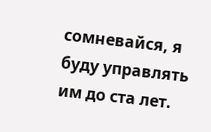сомневайся, я буду управлять им до ста лет.